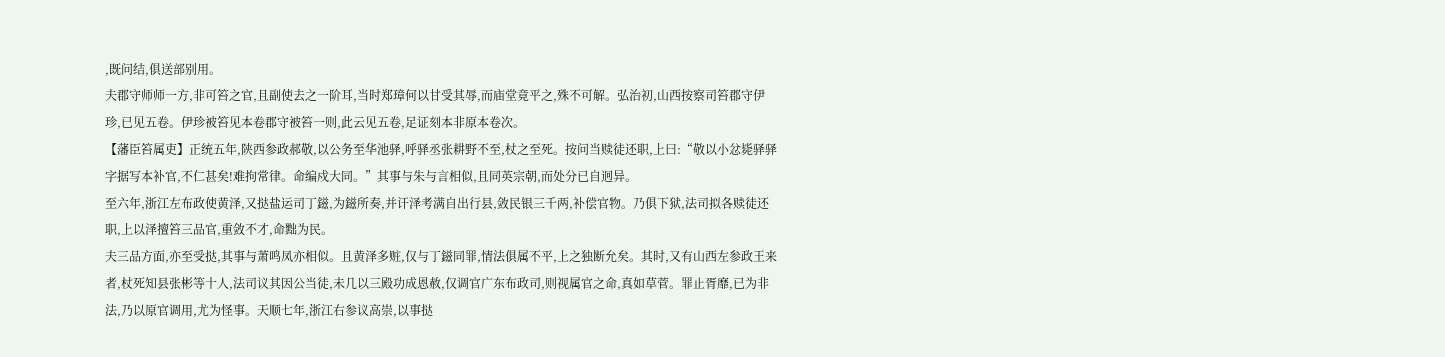,既问结,俱送部别用。
夫郡守师师一方,非可笞之官,且副使去之一阶耳,当时郑璋何以甘受其辱,而庙堂竟平之,殊不可解。弘治初,山西按察司笞郡守伊珍,已见五卷。伊珍被笞见本卷郡守被笞一则,此云见五卷,足证刻本非原本卷次。
【藩臣笞属吏】正统五年,陕西参政郝敬,以公务至华池驿,呼驿丞张耕野不至,杖之至死。按问当赎徒还职,上曰:“敬以小忿毙驿驿字据写本补官,不仁甚矣!难拘常律。命编戍大同。”其事与朱与言相似,且同英宗朝,而处分已自迥异。
至六年,浙江左布政使黄泽,又挞盐运司丁鎡,为鎡所奏,并讦泽考满自出行县,敛民银三千两,补偿官物。乃俱下狱,法司拟各赎徒还职,上以泽擅笞三品官,重敛不才,命黜为民。
夫三品方面,亦至受挞,其事与萧鸣凤亦相似。且黄泽多赃,仅与丁鎡同罪,情法俱属不平,上之独断允矣。其时,又有山西左参政王来者,杖死知县张彬等十人,法司议其因公当徒,未几以三殿功成恩赦,仅调官广东布政司,则视属官之命,真如草菅。罪止胥靡,已为非法,乃以原官调用,尤为怪事。天顺七年,浙江右参议高崇,以事挞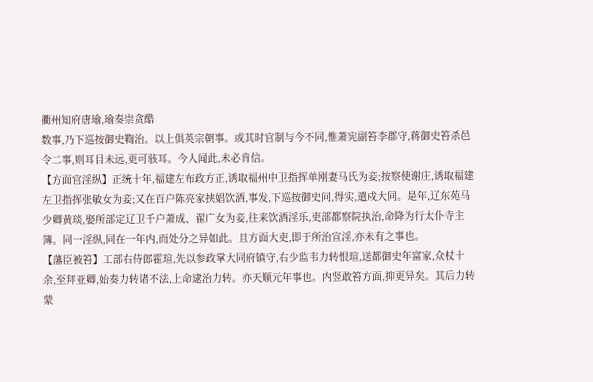衢州知府唐瑜,瑜奏崇贪酷
数事,乃下巡按御史鞫治。以上俱英宗朝事。或其时官制与今不同,惟萧宪副笞李郡守,蒋御史笞杀邑令二事,则耳目未远,更可骇耳。今人闻此,未必肯信。
【方面官淫纵】正统十年,福建左布政方正,诱取福州中卫指挥单刚妻马氏为妾;按察使谢庄,诱取福建左卫指挥张敏女为妾;又在百户陈亮家挟娼饮酒,事发,下巡按御史问,得实,遣戍大同。是年,辽东苑马少卿黄琰,娶所部定辽卫千户萧成、翟广女为妾,往来饮酒淫乐,吏部都察院执治,命降为行太仆寺主簿。同一淫纵,同在一年内,而处分之异如此。且方面大吏,即于所治宣淫,亦未有之事也。
【藩臣被笞】工部右侍郎霍瑄,先以参政掌大同府镇守,右少监韦力转恨瑄,送都御史年富家,众杖十余,至拜亚卿,始奏力转诸不法,上命逮治力转。亦天顺元年事也。内竖敢笞方面,抑更异矣。其后力转蒙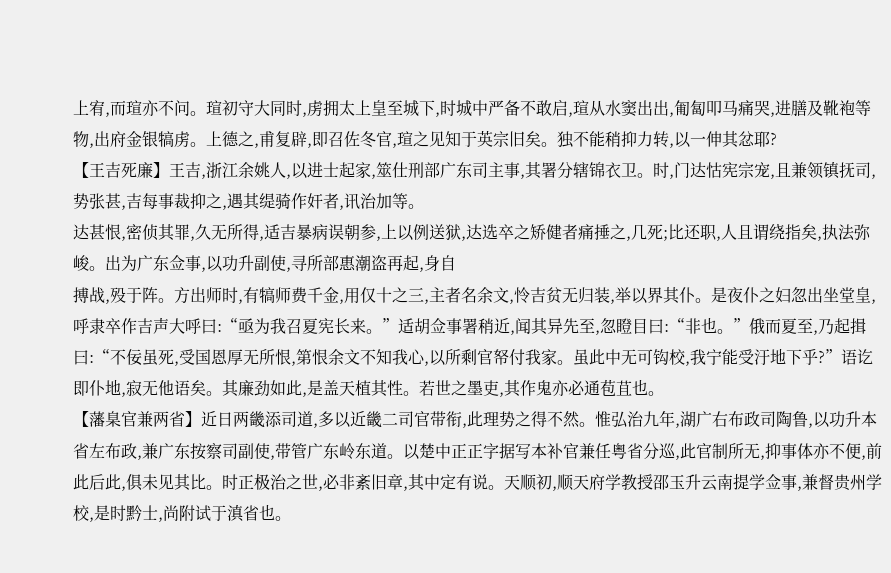上宥,而瑄亦不问。瑄初守大同时,虏拥太上皇至城下,时城中严备不敢启,瑄从水窦出出,匍匐叩马痛哭,进膳及靴袍等物,出府金银犒虏。上德之,甫复辟,即召佐冬官,瑄之见知于英宗旧矣。独不能稍抑力转,以一伸其忿耶?
【王吉死廉】王吉,浙江余姚人,以进士起家,筮仕刑部广东司主事,其署分辖锦衣卫。时,门达怙宪宗宠,且兼领镇抚司,势张甚,吉每事裁抑之,遇其缇骑作奸者,讯治加等。
达甚恨,密侦其罪,久无所得,适吉暴病误朝参,上以例送狱,达选卒之矫健者痛捶之,几死;比还职,人且谓绕指矣,执法弥峻。出为广东佥事,以功升副使,寻所部惠潮盗再起,身自
搏战,殁于阵。方出师时,有犒师费千金,用仅十之三,主者名余文,怜吉贫无归装,举以界其仆。是夜仆之妇忽出坐堂皇,呼隶卒作吉声大呼曰:“亟为我召夏宪长来。”适胡佥事署稍近,闻其异先至,忽瞪目曰:“非也。”俄而夏至,乃起揖曰:“不佞虽死,受国恩厚无所恨,第恨余文不知我心,以所剩官帑付我家。虽此中无可钩校,我宁能受汙地下乎?”语讫即仆地,寂无他语矣。其廉劲如此,是盖天植其性。若世之墨吏,其作鬼亦必通苞苴也。
【藩臬官兼两省】近日两畿添司道,多以近畿二司官带衔,此理势之得不然。惟弘治九年,湖广右布政司陶鲁,以功升本省左布政,兼广东按察司副使,带管广东岭东道。以楚中正正字据写本补官兼任粤省分巡,此官制所无,抑事体亦不便,前此后此,俱未见其比。时正极治之世,必非紊旧章,其中定有说。天顺初,顺天府学教授邵玉升云南提学佥事,兼督贵州学校,是时黔士,尚附试于滇省也。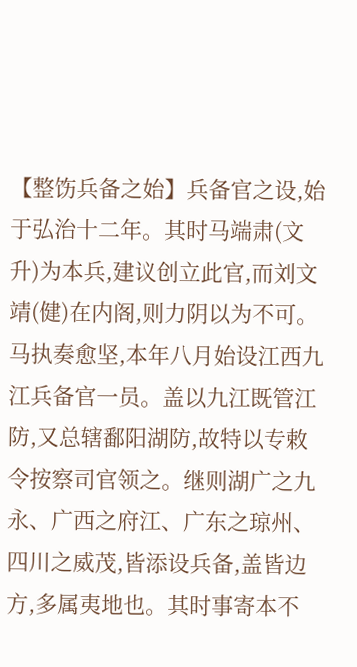【整饬兵备之始】兵备官之设,始于弘治十二年。其时马端肃(文升)为本兵,建议创立此官,而刘文靖(健)在内阁,则力阴以为不可。马执奏愈坚,本年八月始设江西九江兵备官一员。盖以九江既管江防,又总辖鄱阳湖防,故特以专敕令按察司官领之。继则湖广之九永、广西之府江、广东之琼州、四川之威茂,皆添设兵备,盖皆边方,多属夷地也。其时事寄本不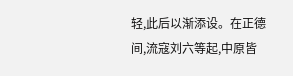轻,此后以渐添设。在正德间,流寇刘六等起,中原皆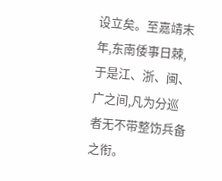设立矣。至嘉靖末年,东南倭事日棘,于是江、浙、闽、广之间,凡为分巡者无不带整饬兵备之衔。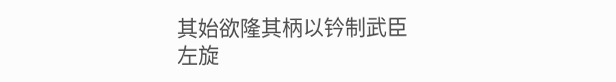其始欲隆其柄以钤制武臣
左旋